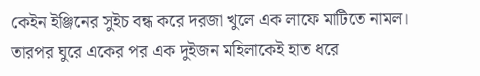কেইন ইঞ্জিনের সুইচ বন্ধ করে দরজা খুলে এক লাফে মাটিতে নামল। তারপর ঘুরে একের পর এক দুইজন মহিলাকেই হাত ধরে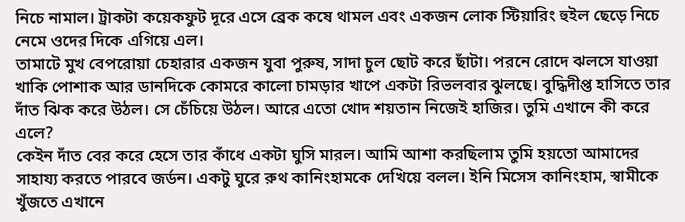নিচে নামাল। ট্রাকটা কয়েকফুট দূরে এসে ব্রেক কষে থামল এবং একজন লোক স্টিয়ারিং হুইল ছেড়ে নিচে নেমে ওদের দিকে এগিয়ে এল।
তামাটে মুখ বেপরোয়া চেহারার একজন যুবা পুরুষ, সাদা চুল ছোট করে ছাঁটা। পরনে রোদে ঝলসে যাওয়া খাকি পোশাক আর ডানদিকে কোমরে কালো চামড়ার খাপে একটা রিভলবার ঝুলছে। বুদ্ধিদীপ্ত হাসিতে তার দাঁত ঝিক করে উঠল। সে চেঁচিয়ে উঠল। আরে এতো খোদ শয়তান নিজেই হাজির। তুমি এখানে কী করে এলে?
কেইন দাঁত বের করে হেসে তার কাঁধে একটা ঘুসি মারল। আমি আশা করছিলাম তুমি হয়তো আমাদের সাহায্য করতে পারবে জর্ডন। একটু ঘুরে রুথ কানিংহামকে দেখিয়ে বলল। ইনি মিসেস কানিংহাম, স্বামীকে খুঁজতে এখানে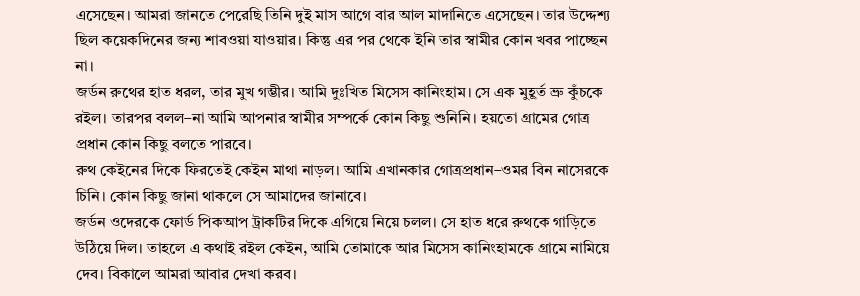এসেছেন। আমরা জানতে পেরেছি তিনি দুই মাস আগে বার আল মাদানিতে এসেছেন। তার উদ্দেশ্য ছিল কয়েকদিনের জন্য শাবওয়া যাওয়ার। কিন্তু এর পর থেকে ইনি তার স্বামীর কোন খবর পাচ্ছেন না।
জর্ডন রুথের হাত ধরল, তার মুখ গম্ভীর। আমি দুঃখিত মিসেস কানিংহাম। সে এক মুহূর্ত ভ্রু কুঁচকে রইল। তারপর বলল–না আমি আপনার স্বামীর সম্পর্কে কোন কিছু শুনিনি। হয়তো গ্রামের গোত্র প্রধান কোন কিছু বলতে পারবে।
রুথ কেইনের দিকে ফিরতেই কেইন মাথা নাড়ল। আমি এখানকার গোত্রপ্রধান–ওমর বিন নাসেরকে চিনি। কোন কিছু জানা থাকলে সে আমাদের জানাবে।
জর্ডন ওদেরকে ফোর্ড পিকআপ ট্রাকটির দিকে এগিয়ে নিয়ে চলল। সে হাত ধরে রুথকে গাড়িতে উঠিয়ে দিল। তাহলে এ কথাই রইল কেইন, আমি তোমাকে আর মিসেস কানিংহামকে গ্রামে নামিয়ে দেব। বিকালে আমরা আবার দেখা করব।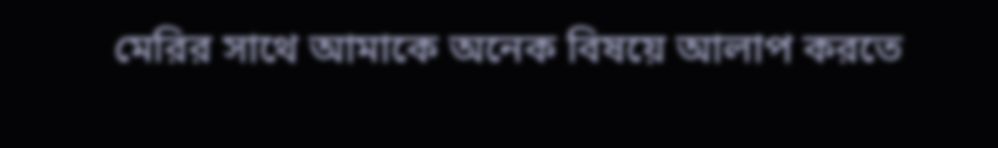মেরির সাথে আমাকে অনেক বিষয়ে আলাপ করতে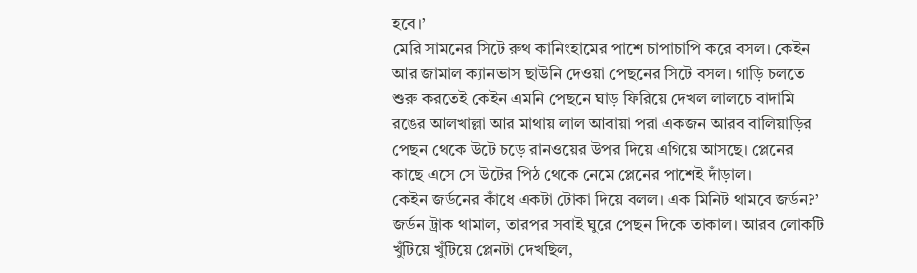হবে।’
মেরি সামনের সিটে রুথ কানিংহামের পাশে চাপাচাপি করে বসল। কেইন আর জামাল ক্যানভাস ছাউনি দেওয়া পেছনের সিটে বসল। গাড়ি চলতে শুরু করতেই কেইন এমনি পেছনে ঘাড় ফিরিয়ে দেখল লালচে বাদামি রঙের আলখাল্লা আর মাথায় লাল আবায়া পরা একজন আরব বালিয়াড়ির পেছন থেকে উটে চড়ে রানওয়ের উপর দিয়ে এগিয়ে আসছে। প্লেনের কাছে এসে সে উটের পিঠ থেকে নেমে প্লেনের পাশেই দাঁড়াল।
কেইন জর্ডনের কাঁধে একটা টোকা দিয়ে বলল। এক মিনিট থামবে জর্ডন?’
জর্ডন ট্রাক থামাল, তারপর সবাই ঘুরে পেছন দিকে তাকাল। আরব লোকটি খুঁটিয়ে খুঁটিয়ে প্লেনটা দেখছিল,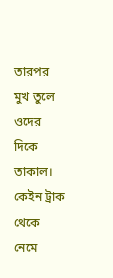তারপর মুখ তুলে ওদের দিকে তাকাল।
কেইন ট্রাক থেকে নেমে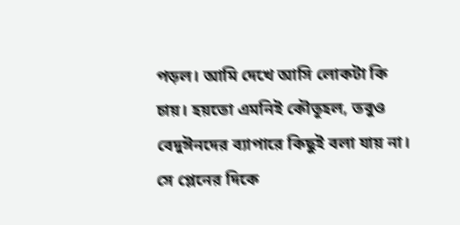পড়ল। আমি দেখে আসি লোকটা কি চায়। হয়তো এমনিই কৌতূহল, তবুও বেদুঈনদের ব্যাপারে কিছুই বলা যায় না।
সে প্লেনের দিকে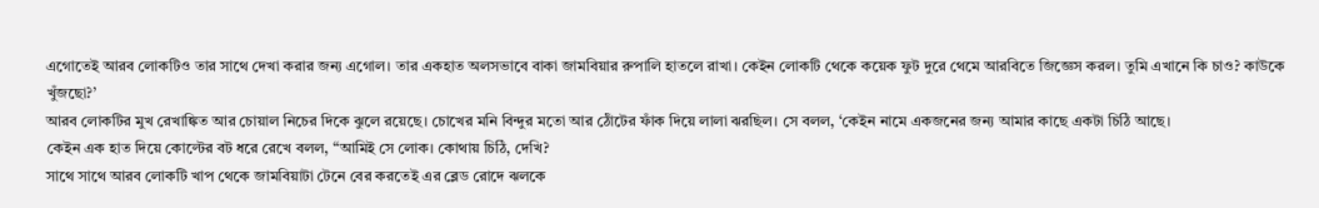এগোতেই আরব লোকটিও তার সাথে দেখা করার জন্য এগোল। তার একহাত অলসভাবে বাকা জামবিয়ার রুপালি হাতলে রাখা। কেইন লোকটি থেকে কয়েক ফুট দুরে থেমে আরবিতে জিজ্ঞেস করল। তুমি এখানে কি চাও? কাউকে খুঁজছো?’
আরব লোকটির মুখ রেখাঙ্কিত আর চোয়াল নিচের দিকে ঝুলে রয়েছে। চোখের মনি বিন্দুর মতো আর ঠোঁটের ফাঁক দিয়ে লালা ঝরছিল। সে বলল, ‘কেইন নামে একজনের জন্য আমার কাছে একটা চিঠি আছে।
কেইন এক হাত দিয়ে কোল্টের বট ধরে রেখে বলল, “আমিই সে লোক। কোথায় চিঠি, দেখি?
সাথে সাথে আরব লোকটি খাপ থেকে জামবিয়াটা টেনে বের করতেই এর ব্লেড রোদে ঝলকে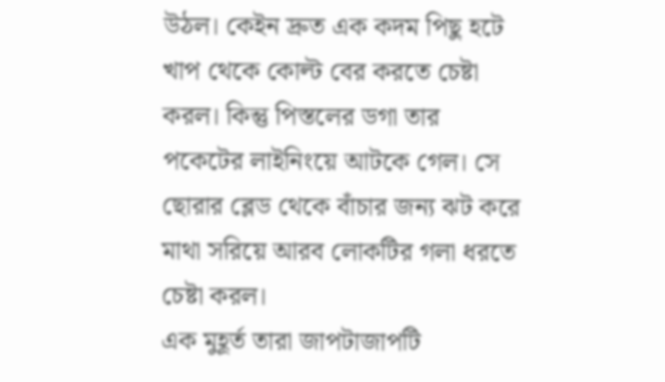উঠল। কেইন দ্রুত এক কদম পিছু হটে খাপ থেকে কোল্ট বের করতে চেষ্টা করল। কিন্তু পিস্তলের ডগা তার পকেটের লাইনিংয়ে আটকে গেল। সে ছোরার ব্লেড থেকে বাঁচার জন্য ঝট করে মাথা সরিয়ে আরব লোকটির গলা ধরতে চেষ্টা করল।
এক মুহূর্ত তারা জাপটাজাপটি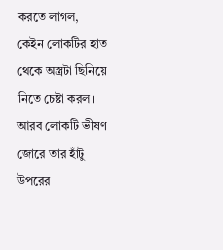করতে লাগল, কেইন লোকটির হাত থেকে অস্ত্রটা ছিনিয়ে নিতে চেষ্টা করল।
আরব লোকটি ভীষণ জোরে তার হাঁটু উপরের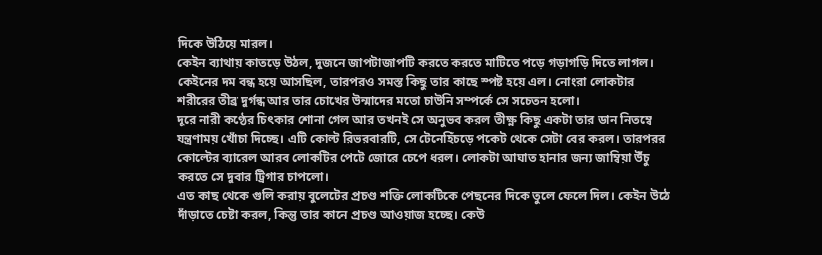দিকে উঠিয়ে মারল।
কেইন ব্যাথায় কাতড়ে উঠল, দুজনে জাপটাজাপটি করতে করতে মাটিতে পড়ে গড়াগড়ি দিতে লাগল। কেইনের দম বন্ধ হয়ে আসছিল, তারপরও সমস্ত কিছু তার কাছে স্পষ্ট হয়ে এল। নোংরা লোকটার শরীরের তীব্র দুর্গন্ধ আর তার চোখের উন্মাদের মতো চাউনি সম্পর্কে সে সচেতন হলো।
দূরে নারী কণ্ঠের চিৎকার শোনা গেল আর তখনই সে অনুভব করল তীক্ষ্ণ কিছু একটা তার ডান নিতম্বে যন্ত্রণাময় খোঁচা দিচ্ছে। এটি কোল্ট রিভরবারটি, সে টেনেহিঁচড়ে পকেট থেকে সেটা বের করল। তারপরর কোল্টের ব্যারেল আরব লোকটির পেটে জোরে চেপে ধরল। লোকটা আঘাত হানার জন্য জাম্বিয়া উঁচু করতে সে দুবার ট্রিগার চাপলো।
এত কাছ থেকে গুলি করায় বুলেটের প্রচণ্ড শক্তি লোকটিকে পেছনের দিকে তুলে ফেলে দিল। কেইন উঠে দাঁড়াতে চেষ্টা করল, কিন্তু তার কানে প্রচণ্ড আওয়াজ হচ্ছে। কেউ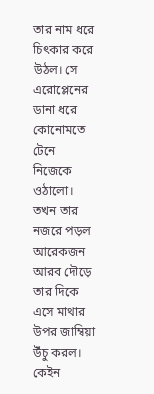তার নাম ধরে চিৎকার করে উঠল। সে এরোপ্লেনের ডানা ধরে কোনোমতে টেনে নিজেকে ওঠালো। তখন তার নজরে পড়ল আরেকজন আরব দৌড়ে তার দিকে এসে মাথার উপর জাম্বিয়া উঁচু করল।
কেইন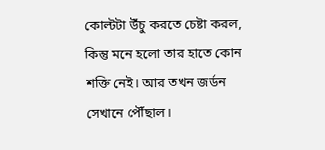কোল্টটা উঁচু করতে চেষ্টা করল, কিন্তু মনে হলো তার হাতে কোন শক্তি নেই। আর তখন জর্ডন সেখানে পৌঁছাল।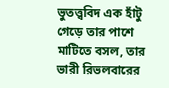ভুতত্ত্ববিদ এক হাঁটু গেড়ে তার পাশে মাটিতে বসল, তার ভারী রিভলবারের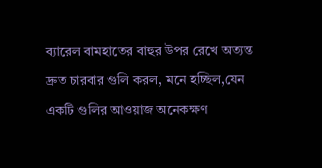ব্যারেল বামহাতের বাহুর উপর রেখে অত্যন্ত দ্রুত চারবার গুলি করল, মনে হচ্ছিল,যেন একটি গুলির আওয়াজ অনেকক্ষণ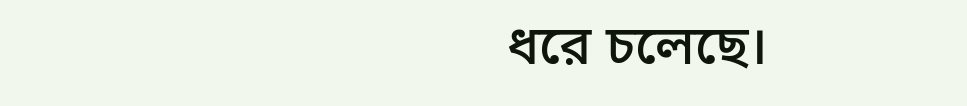ধরে চলেছে।